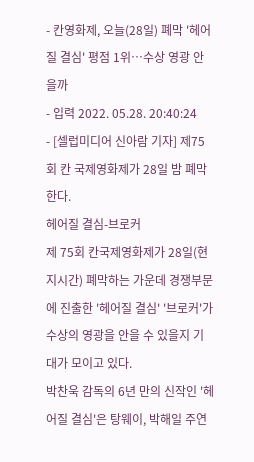- 칸영화제, 오늘(28일) 폐막 '헤어질 결심' 평점 1위…수상 영광 안을까
- 입력 2022. 05.28. 20:40:24
- [셀럽미디어 신아람 기자] 제75회 칸 국제영화제가 28일 밤 폐막한다.
헤어질 결심-브로커
제 75회 칸국제영화제가 28일(현지시간) 폐막하는 가운데 경쟁부문에 진출한 '헤어질 결심' '브로커'가 수상의 영광을 안을 수 있을지 기대가 모이고 있다.
박찬욱 감독의 6년 만의 신작인 '헤어질 결심'은 탕웨이, 박해일 주연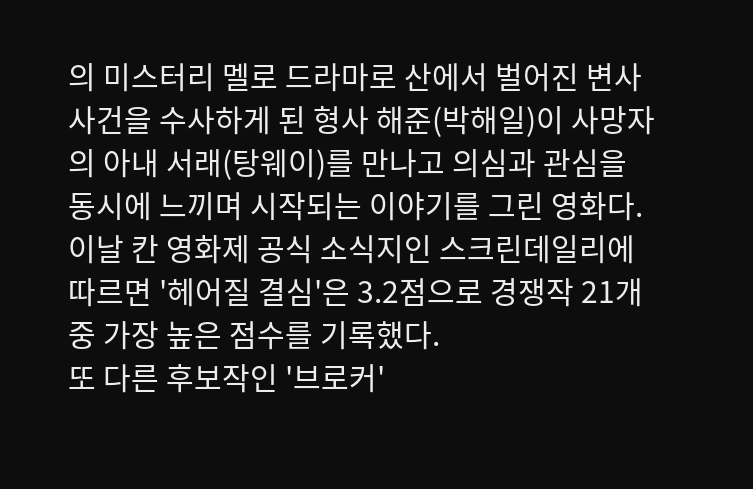의 미스터리 멜로 드라마로 산에서 벌어진 변사 사건을 수사하게 된 형사 해준(박해일)이 사망자의 아내 서래(탕웨이)를 만나고 의심과 관심을 동시에 느끼며 시작되는 이야기를 그린 영화다.
이날 칸 영화제 공식 소식지인 스크린데일리에 따르면 '헤어질 결심'은 3.2점으로 경쟁작 21개 중 가장 높은 점수를 기록했다.
또 다른 후보작인 '브로커'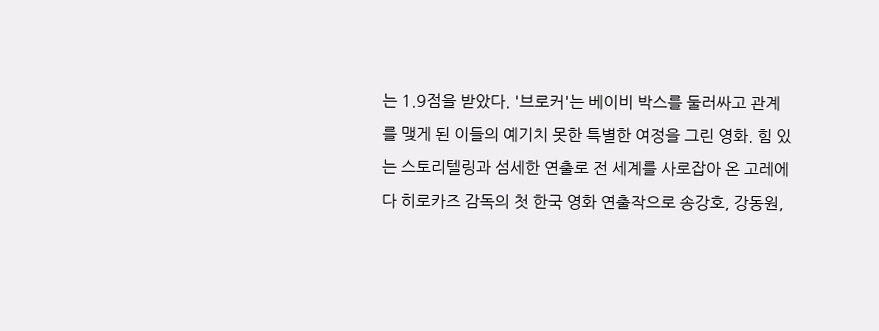는 1.9점을 받았다. '브로커'는 베이비 박스를 둘러싸고 관계를 맺게 된 이들의 예기치 못한 특별한 여정을 그린 영화. 힘 있는 스토리텔링과 섬세한 연출로 전 세계를 사로잡아 온 고레에다 히로카즈 감독의 첫 한국 영화 연출작으로 송강호, 강동원,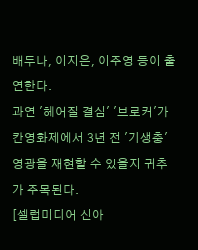배두나, 이지은, 이주영 등이 출연한다.
과연 '헤어질 결심' '브로커'가 칸영화제에서 3년 전 '기생충' 영광을 재현할 수 있을지 귀추가 주목된다.
[셀럽미디어 신아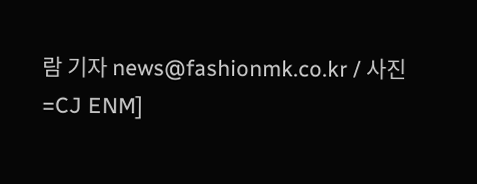람 기자 news@fashionmk.co.kr / 사진=CJ ENM]